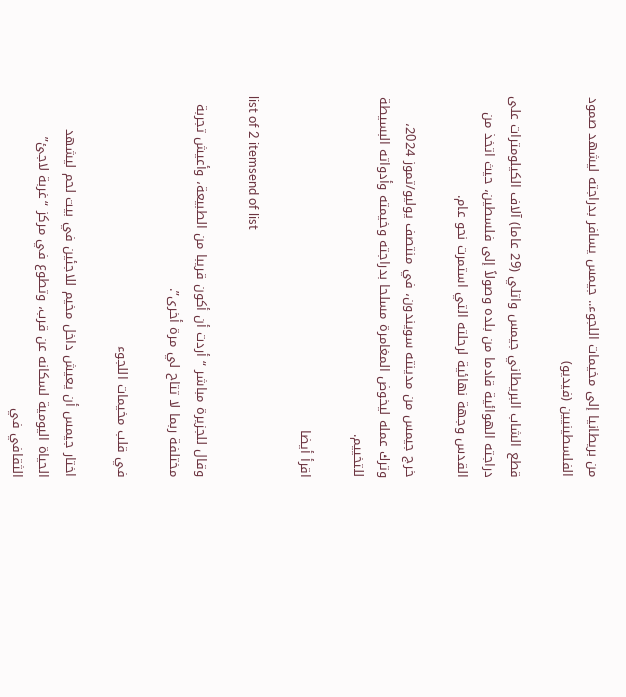من بريطانيا إلى مخيمات اللجوء.. جيمس يسافر بدراجته ليشهد صمود الفلسطينيين (فيديو)

قطع الشاب البريطاني جيمس واتلي (29 عاما) آلاف الكيلومترات على دراجته الهوائية قادما من بلده وصولاً إلى فلسطين، حيث اتخذ من القدس وجهة نهائية لرحلته التي استمرت نحو عام.

خرج جيمس من مدينته سويندون، في منتصف يوليو/تموز 2024، وترك عمله ليخوض المغامرة مسلحا بدراجته وخيمته وأدواته البسيطة للتخييم.

اقرأ أيضا

list of 2 itemsend of list

وقال للجزيرة مباشر “أردت أن أكون قريبا من الطبيعة، وأعيش تجربة مختلفة ربما لا تتاح لي مرة أخرى”.

في قلب مخيمات اللجوء

اختار جيمس أن يعيش داخل مخيم للاجئين في بيت لحم ليشهد الحياة اليومية لسكانه عن قرب، وتطوع في مركز “غربة لاجئ” الثقافي في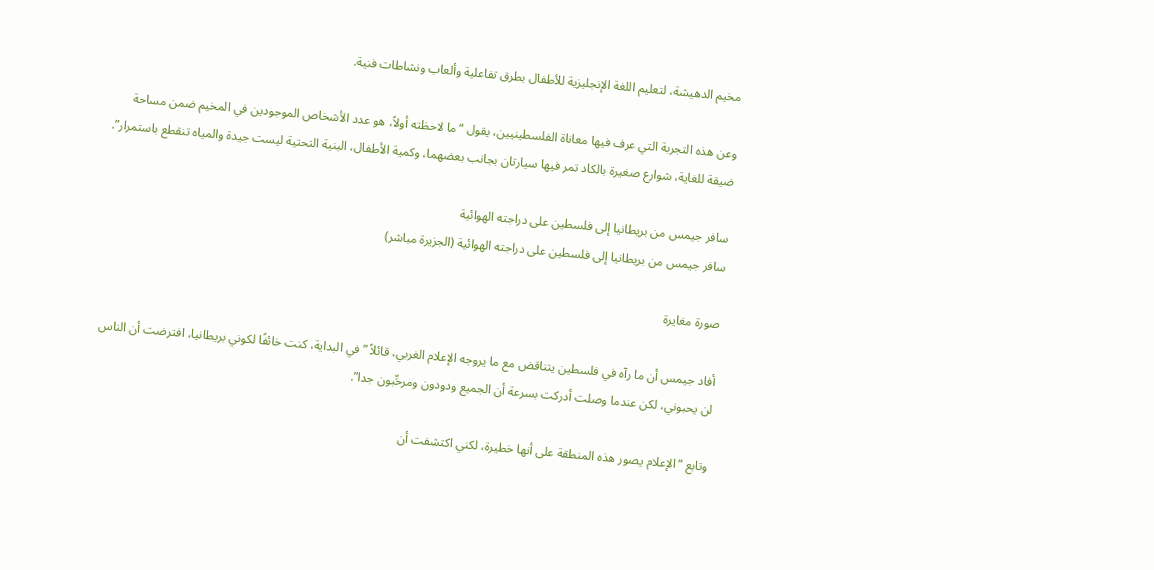مخيم الدهيشة، لتعليم اللغة الإنجليزية للأطفال بطرق تفاعلية وألعاب ونشاطات فنية.

وعن هذه التجربة التي عرف فيها معاناة الفلسطينيين، يقول “ما لاحظته أولاً، هو عدد الأشخاص الموجودين في المخيم ضمن مساحة ضيقة للغاية، شوارع صغيرة بالكاد تمر فيها سيارتان بجانب بعضهما، وكمية الأطفال، البنية التحتية ليست جيدة والمياه تنقطع باستمرار”.

سافر جيمس من بريطانيا إلى فلسطين على دراجته الهوائية
سافر جيمس من بريطانيا إلى فلسطين على دراجته الهوائية (الجزيرة مباشر)

صورة مغايرة

أفاد جيمس أن ما رآه في فلسطين يتناقض مع ما يروجه الإعلام الغربي، قائلاً ” في البداية، كنت خائفًا لكوني بريطانيا، افترضت أن الناس لن يحبوني، لكن عندما وصلت أدركت بسرعة أن الجميع ودودون ومرحِّبون جدا”.

وتابع “الإعلام يصور هذه المنطقة على أنها خطيرة، لكني اكتشفت أن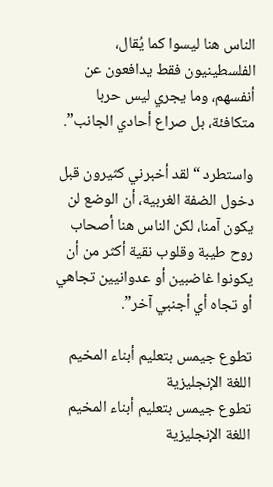الناس هنا ليسوا كما يُقال، الفلسطينيون فقط يدافعون عن أنفسهم، وما يجري ليس حربا متكافئة، بل صراع أحادي الجانب”.

واستطرد “لقد أخبرني كثيرون قبل دخول الضفة الغربية، أن الوضع لن يكون آمنا، لكن الناس هنا أصحاب روح طيبة وقلوب نقية أكثر من أن يكونوا غاضبين أو عدوانيين تجاهي أو تجاه أي أجنبي آخر”.

تطوع جيمس بتعليم أبناء المخيم اللغة الإنجليزية
تطوع جيمس بتعليم أبناء المخيم اللغة الإنجليزية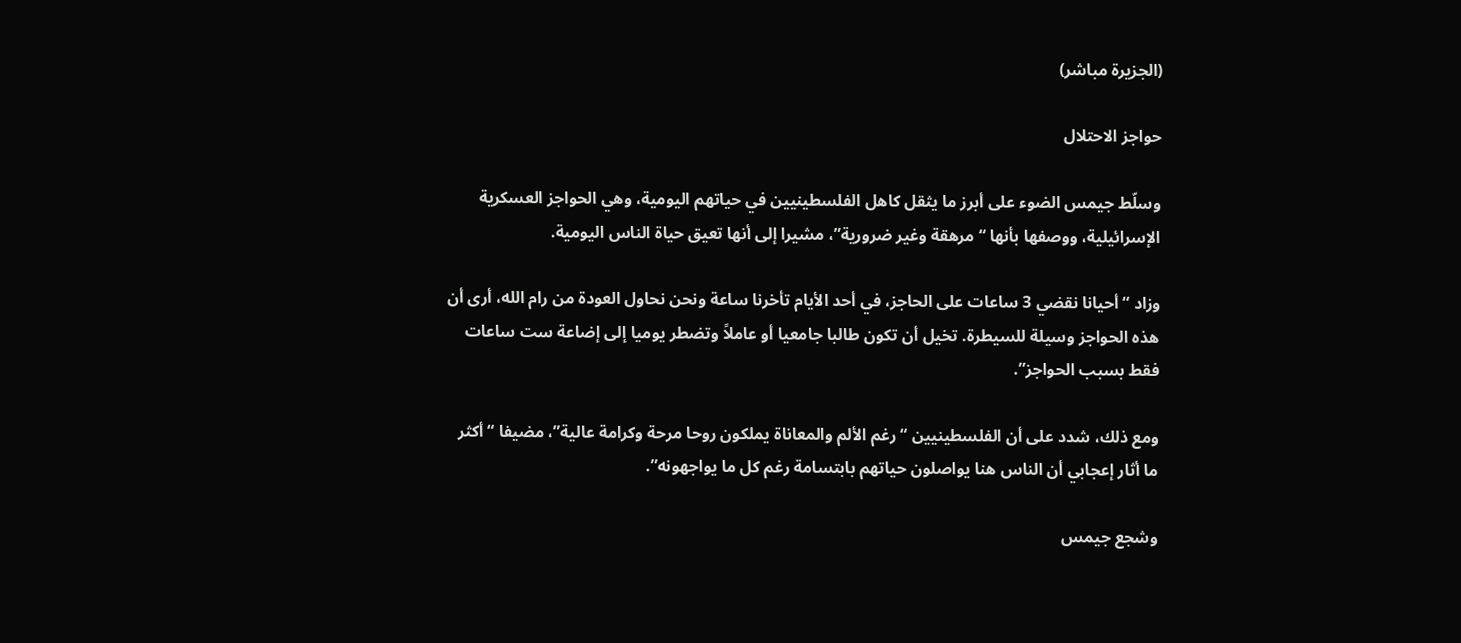(الجزيرة مباشر)

حواجز الاحتلال

وسلّط جيمس الضوء على أبرز ما يثقل كاهل الفلسطينيين في حياتهم اليومية، وهي الحواجز العسكرية الإسرائيلية، ووصفها بأنها “مرهقة وغير ضرورية”، مشيرا إلى أنها تعيق حياة الناس اليومية.

وزاد “أحيانا نقضي 3 ساعات على الحاجز، في أحد الأيام تأخرنا ساعة ونحن نحاول العودة من رام الله، أرى أن هذه الحواجز وسيلة للسيطرة. تخيل أن تكون طالبا جامعيا أو عاملاً وتضطر يوميا إلى إضاعة ست ساعات فقط بسبب الحواجز”.

ومع ذلك، شدد على أن الفلسطينيين “رغم الألم والمعاناة يملكون روحا مرحة وكرامة عالية”، مضيفا “أكثر ما أثار إعجابي أن الناس هنا يواصلون حياتهم بابتسامة رغم كل ما يواجهونه”.

وشجع جيمس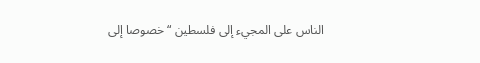الناس على المجيء إلى فلسطين “خصوصا إلى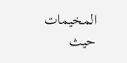المخيمات حيث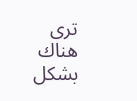ترى هناك بشكل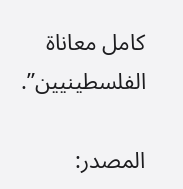كامل معاناة الفلسطينيين”.

المصدر: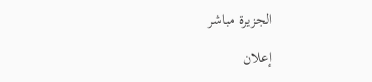الجزيرة مباشر

إعلان